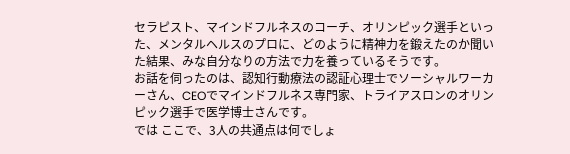セラピスト、マインドフルネスのコーチ、オリンピック選手といった、メンタルヘルスのプロに、どのように精神力を鍛えたのか聞いた結果、みな自分なりの方法で力を養っているそうです。
お話を伺ったのは、認知行動療法の認証心理士でソーシャルワーカーさん、CEOでマインドフルネス専門家、トライアスロンのオリンピック選手で医学博士さんです。
では ここで、3人の共通点は何でしょ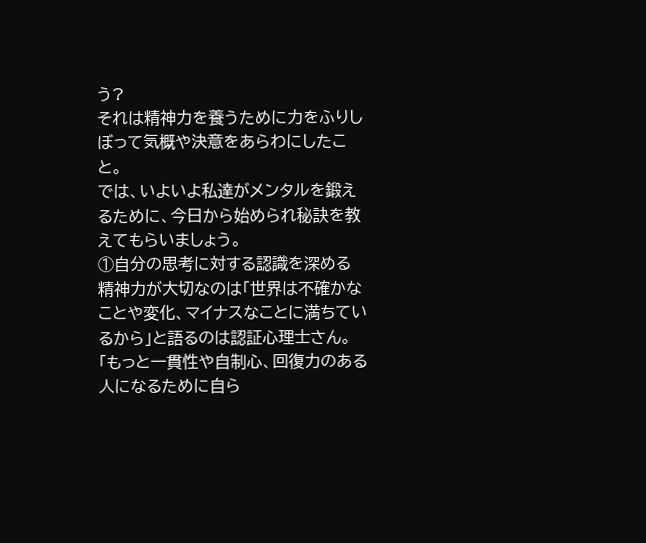う?
それは精神力を養うために力をふりしぼって気概や決意をあらわにしたこと。
では、いよいよ私達がメンタルを鍛えるために、今日から始められ秘訣を教えてもらいましょう。
①自分の思考に対する認識を深める
精神力が大切なのは「世界は不確かなことや変化、マイナスなことに満ちているから」と語るのは認証心理士さん。
「もっと一貫性や自制心、回復力のある人になるために自ら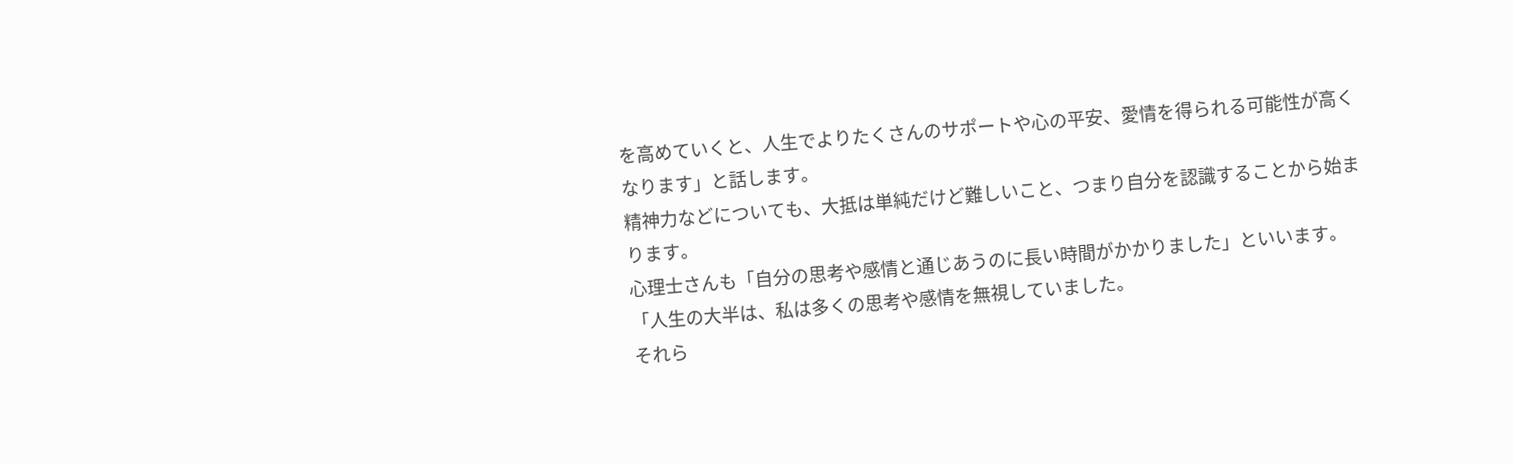を高めていくと、人生でよりたくさんのサポートや心の平安、愛情を得られる可能性が高くなります」と話します。
精神力などについても、大抵は単純だけど難しいこと、つまり自分を認識することから始まります。
心理士さんも「自分の思考や感情と通じあうのに長い時間がかかりました」といいます。
「人生の大半は、私は多くの思考や感情を無視していました。
それら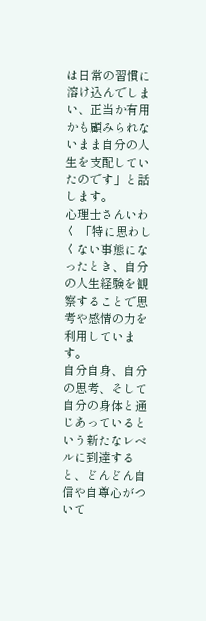は日常の習慣に溶け込んでしまい、正当か有用かも顧みられないまま自分の人生を支配していたのです」と話します。
心理士さんいわく 「特に思わしくない事態になったとき、自分の人生経験を観察することで思考や感情の力を利用しています。
自分自身、自分の思考、そして自分の身体と通じあっているという新たなレベルに到達すると、どんどん自信や自尊心がついて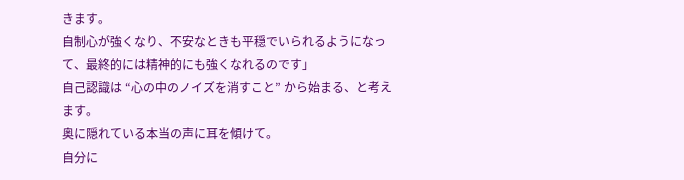きます。
自制心が強くなり、不安なときも平穏でいられるようになって、最終的には精神的にも強くなれるのです」
自己認識は “心の中のノイズを消すこと” から始まる、と考えます。
奥に隠れている本当の声に耳を傾けて。
自分に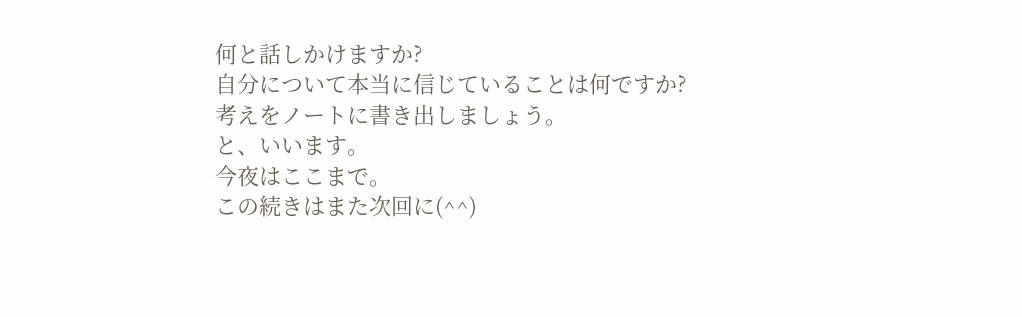何と話しかけますか?
自分について本当に信じていることは何ですか?
考えをノートに書き出しましょう。
と、いいます。
今夜はここまで。
この続きはまた次回に(^^)